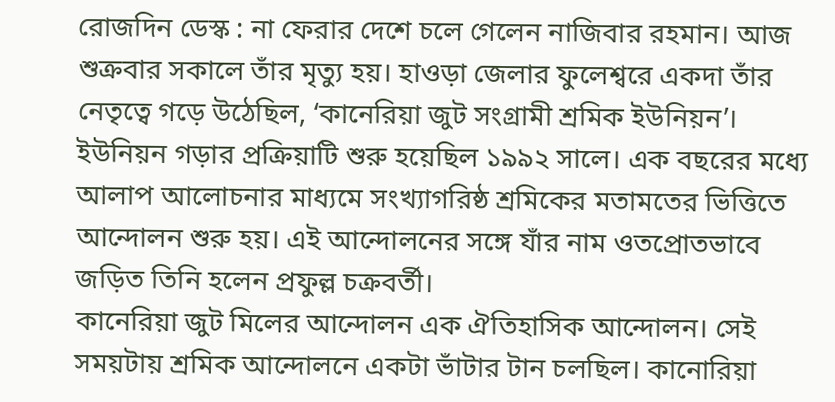রোজদিন ডেস্ক : না ফেরার দেশে চলে গেলেন নাজিবার রহমান। আজ শুক্রবার সকালে তাঁর মৃত্যু হয়। হাওড়া জেলার ফুলেশ্বরে একদা তাঁর নেতৃত্বে গড়ে উঠেছিল, ‘কানেরিয়া জুট সংগ্রামী শ্রমিক ইউনিয়ন’। ইউনিয়ন গড়ার প্রক্রিয়াটি শুরু হয়েছিল ১৯৯২ সালে। এক বছরের মধ্যে আলাপ আলোচনার মাধ্যমে সংখ্যাগরিষ্ঠ শ্রমিকের মতামতের ভিত্তিতে আন্দোলন শুরু হয়। এই আন্দোলনের সঙ্গে যাঁর নাম ওতপ্রোতভাবে জড়িত তিনি হলেন প্রফুল্ল চক্রবর্তী।
কানেরিয়া জুট মিলের আন্দোলন এক ঐতিহাসিক আন্দোলন। সেই সময়টায় শ্রমিক আন্দোলনে একটা ভাঁটার টান চলছিল। কানোরিয়া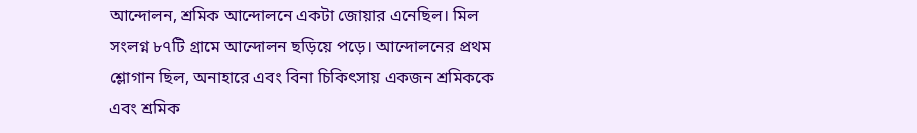আন্দোলন, শ্রমিক আন্দোলনে একটা জোয়ার এনেছিল। মিল সংলগ্ন ৮৭টি গ্রামে আন্দোলন ছড়িয়ে পড়ে। আন্দোলনের প্রথম শ্লোগান ছিল, অনাহারে এবং বিনা চিকিৎসায় একজন শ্রমিককে এবং শ্রমিক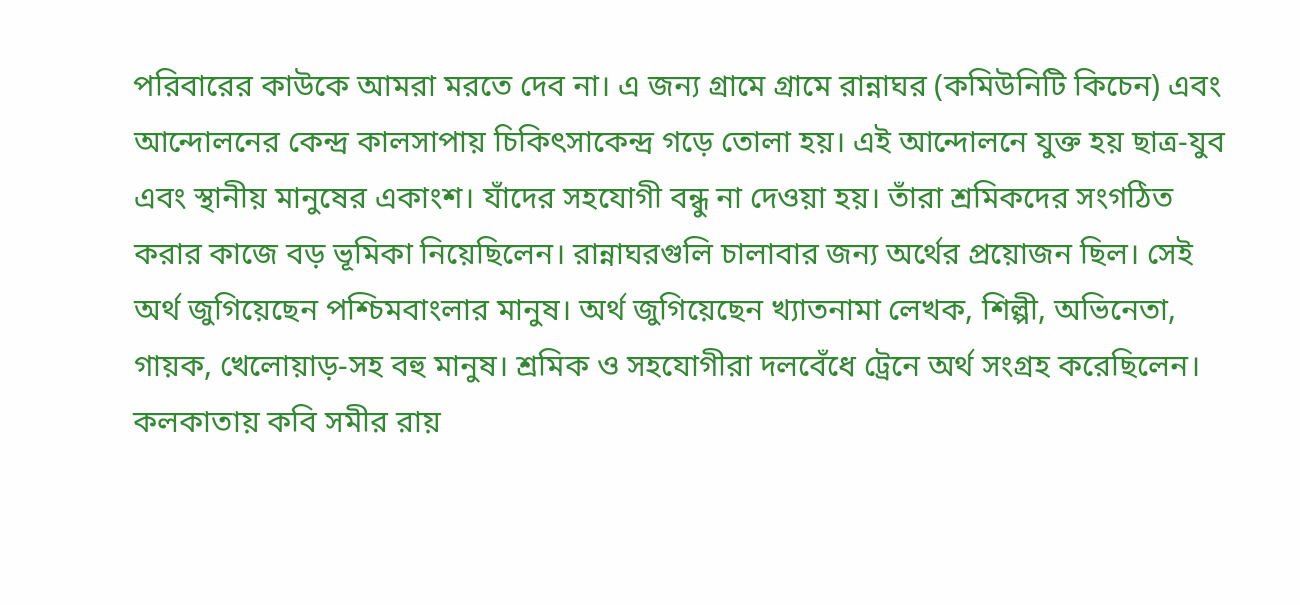পরিবারের কাউকে আমরা মরতে দেব না। এ জন্য গ্রামে গ্রামে রান্নাঘর (কমিউনিটি কিচেন) এবং আন্দোলনের কেন্দ্র কালসাপায় চিকিৎসাকেন্দ্র গড়ে তোলা হয়। এই আন্দোলনে যুক্ত হয় ছাত্র-যুব এবং স্থানীয় মানুষের একাংশ। যাঁদের সহযোগী বন্ধু না দেওয়া হয়। তাঁরা শ্রমিকদের সংগঠিত করার কাজে বড় ভূমিকা নিয়েছিলেন। রান্নাঘরগুলি চালাবার জন্য অর্থের প্রয়োজন ছিল। সেই অর্থ জুগিয়েছেন পশ্চিমবাংলার মানুষ। অর্থ জুগিয়েছেন খ্যাতনামা লেখক, শিল্পী, অভিনেতা, গায়ক, খেলোয়াড়-সহ বহু মানুষ। শ্রমিক ও সহযোগীরা দলবেঁধে ট্রেনে অর্থ সংগ্রহ করেছিলেন।
কলকাতায় কবি সমীর রায়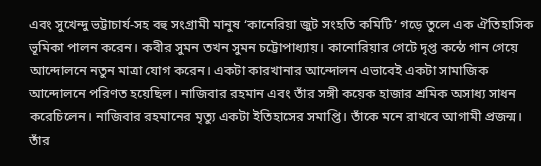এবং সুখেন্দু ভট্টাচার্য-সহ বহু সংগ্রামী মানুষ ‘কানেরিয়া জুট সংহতি কমিটি’ গড়ে তুলে এক ঐতিহাসিক ভূমিকা পালন করেন। কবীর সুমন তখন সুমন চট্টোপাধ্যায়। কানোরিয়ার গেটে দৃপ্ত কন্ঠে গান গেয়ে আন্দোলনে নতুন মাত্রা যোগ করেন। একটা কারখানার আন্দোলন এভাবেই একটা সামাজিক আন্দোলনে পরিণত হয়েছিল। নাজিবার রহমান এবং তাঁর সঙ্গী কয়েক হাজার শ্রমিক অসাধ্য সাধন করেচিলেন। নাজিবার রহমানের মৃত্যু একটা ইতিহাসের সমাপ্তি। তাঁকে মনে রাখবে আগামী প্রজন্ম।
তাঁর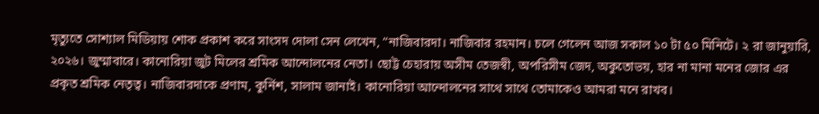মৃত্যুতে সোশ্যাল মিডিয়ায় শোক প্রকাশ করে সাংসদ দোলা সেন লেখেন, “নাজিবারদা। নাজিবার রহমান। চলে গেলেন আজ সকাল ১০ টা ৫০ মিনিটে। ২ রা জানুয়ারি, ২০২৬। জুম্মাবারে। কানোরিয়া জুট মিলের শ্রমিক আন্দোলনের নেতা। ছোট্ট চেহারায় অসীম তেজস্বী, অপরিসীম জেদ, অকুতোভয়, হার না মানা মনের জোর এর প্রকৃত শ্রমিক নেতৃত্ব। নাজিবারদাকে প্রণাম, কুর্নিশ, সালাম জানাই। কানোরিয়া আন্দোলনের সাথে সাথে তোমাকেও আমরা মনে রাখব।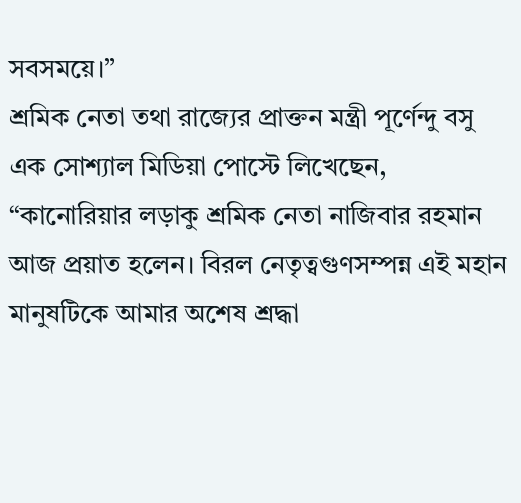সবসময়ে।”
শ্রমিক নেতা তথা রাজ্যের প্রাক্তন মন্ত্রী পূর্ণেন্দু বসু এক সোশ্যাল মিডিয়া পোস্টে লিখেছেন, “কানোরিয়ার লড়াকু শ্রমিক নেতা নাজিবার রহমান আজ প্রয়াত হলেন। বিরল নেতৃত্বগুণসম্পন্ন এই মহান মানুষটিকে আমার অশেষ শ্রদ্ধা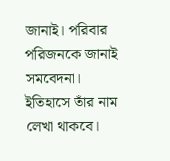জানাই। পরিবার পরিজনকে জানাই সমবেদনা। ইতিহাসে তাঁর নাম লেখা থাকবে।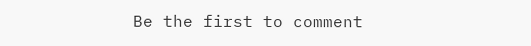Be the first to comment